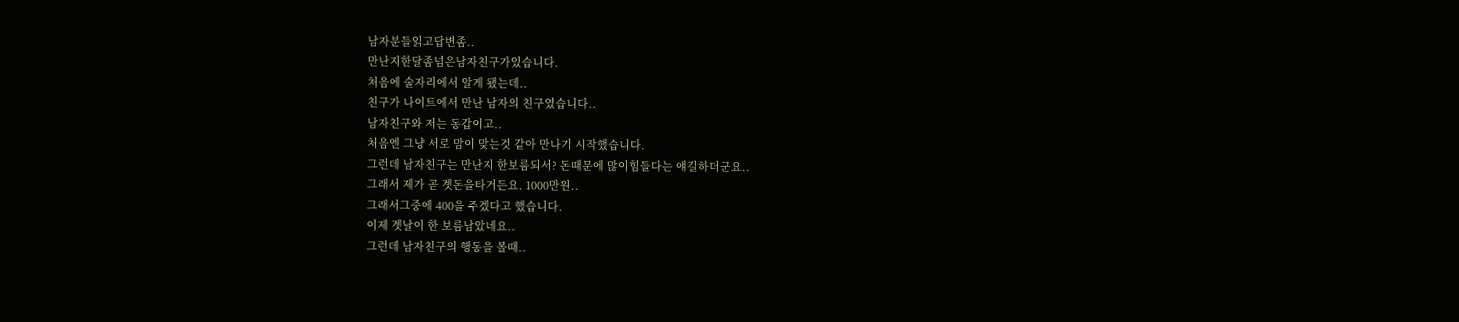남자분들읽고답변좀..
만난지한달좀넘은남자친구가있습니다.
처음에 술자리에서 알게 됐는데..
친구가 나이트에서 만난 남자의 친구였습니다..
남자친구와 저는 동갑이고..
처음엔 그냥 서로 맘이 맞는것 같아 만나기 시작했습니다.
그런데 남자친구는 만난지 한보름되서? 돈때문에 많이힘들다는 얘길하더군요..
그래서 제가 곧 곗돈을타거든요. 1000만원..
그래서그중에 400을 주겠다고 했습니다.
이제 곗날이 한 보름남았네요..
그런데 남자친구의 행동을 볼때..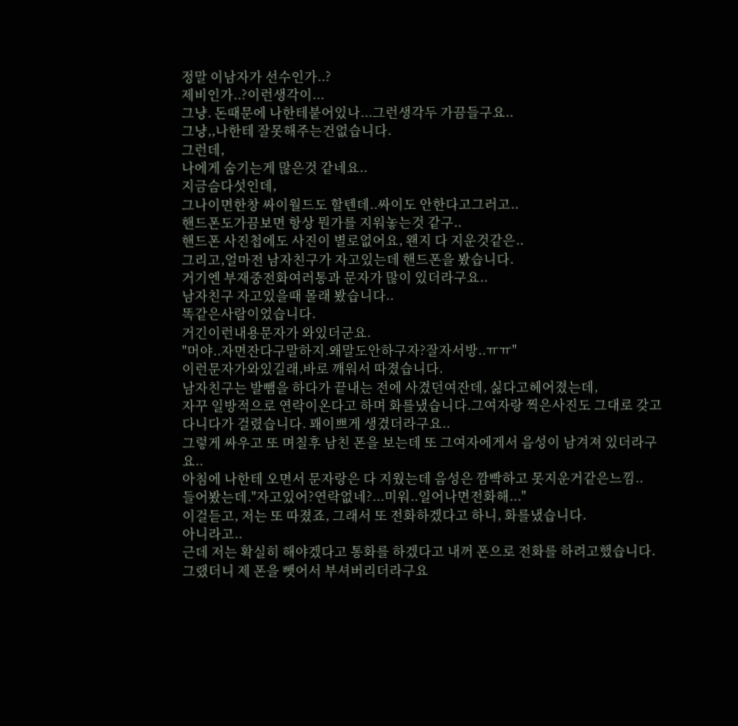정말 이남자가 선수인가..?
제비인가..?이런생각이...
그냥. 돈때문에 나한테붙어있나...그런생각두 가끔들구요..
그냥,,나한테 잘못해주는건없습니다.
그런데,
나에게 숨기는게 많은것 같네요..
지금슴다섯인데,
그나이면한창 싸이월드도 할텐데..싸이도 안한다고그러고..
핸드폰도가끔보면 항상 뭔가를 지워놓는것 같구..
핸드폰 사진첩에도 사진이 별로없어요, 왠지 다 지운것같은..
그리고,얼마전 남자친구가 자고있는데 핸드폰을 봤습니다.
거기엔 부재중전화여러통과 문자가 많이 있더라구요..
남자친구 자고있을때 몰래 봤습니다..
똑같은사람이었습니다.
거긴이런내용문자가 와있더군요.
"머야..자면잔다구말하지.왜말도안하구자?잘자서방..ㅠㅠ"
이런문자가와있길래,바로 깨워서 따졌습니다.
남자친구는 발뺌을 하다가 끝내는 전에 사겼던여잔데, 싫다고헤어졌는데,
자꾸 일방적으로 연락이온다고 하며 화를냈습니다.그여자랑 찍은사진도 그대로 갖고다니다가 걸렸습니다. 꽤이쁘게 생겼더라구요..
그렇게 싸우고 또 며칠후 남친 폰을 보는데 또 그여자에게서 음성이 남겨져 있더라구요..
아침에 나한테 오면서 문자랑은 다 지웠는데 음성은 깜빡하고 못지운거같은느낌..
들어봤는데."자고있어?연락없네?...미워..일어나면전화해..."
이걸듣고, 저는 또 따졌죠, 그래서 또 전화하겠다고 하니, 화를냈습니다.
아니라고..
근데 저는 확실히 해야겠다고 통화를 하겠다고 내꺼 폰으로 전화를 하려고했습니다.
그랬더니 제 폰을 뺏어서 부셔버리더라구요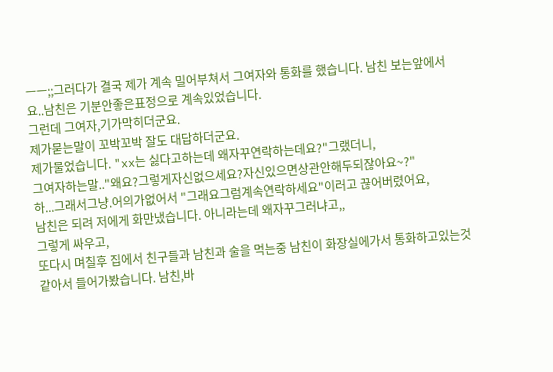ㅡㅡ;;그러다가 결국 제가 계속 밀어부쳐서 그여자와 통화를 했습니다. 남친 보는앞에서요..남친은 기분안좋은표정으로 계속있었습니다.
그런데 그여자,기가막히더군요.
제가묻는말이 꼬박꼬박 잘도 대답하더군요.
제가물었습니다. "xx는 싫다고하는데 왜자꾸연락하는데요?"그랬더니,
그여자하는말.."왜요?그렇게자신없으세요?자신있으면상관안해두되잖아요~?"
하...그래서그냥.어의가없어서 "그래요그럼계속연락하세요"이러고 끊어버렸어요,
남친은 되려 저에게 화만냈습니다. 아니라는데 왜자꾸그러냐고,,
그렇게 싸우고,
또다시 며칠후 집에서 친구들과 남친과 술을 먹는중 남친이 화장실에가서 통화하고있는것같아서 들어가봤습니다. 남친,바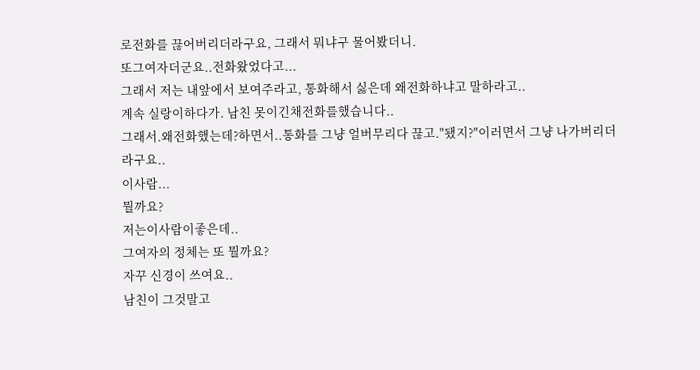로전화를 끊어버리더라구요, 그래서 뭐냐구 물어봤더니.
또그여자더군요..전화왔었다고...
그래서 저는 내앞에서 보여주라고, 통화해서 싫은데 왜전화하냐고 말하라고..
계속 실랑이하다가. 남친 못이긴채전화를했습니다..
그래서.왜전화했는데?하면서..통화를 그냥 얼버무리다 끊고."됐지?"이러면서 그냥 나가버리더라구요..
이사람...
뭘까요?
저는이사람이좋은데..
그여자의 정체는 또 뭘까요?
자꾸 신경이 쓰여요..
남친이 그것말고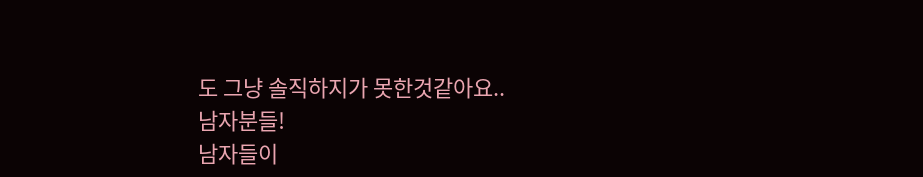도 그냥 솔직하지가 못한것같아요..
남자분들!
남자들이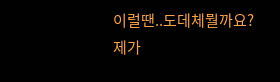이럴땐..도데체뭘까요?
제가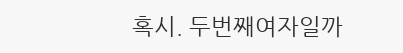혹시. 두번째여자일까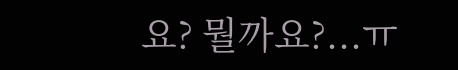요? 뭘까요?...ㅠ